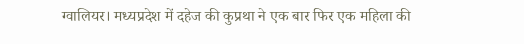ग्वालियर। मध्यप्रदेश में दहेज की कुप्रथा ने एक बार फिर एक महिला की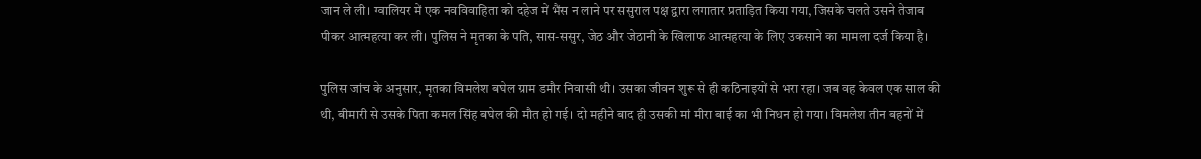जान ले ली। ग्वालियर में एक नवविवाहिता को दहेज में भैंस न लाने पर ससुराल पक्ष द्वारा लगातार प्रताड़ित किया गया, जिसके चलते उसने तेजाब पीकर आत्महत्या कर ली। पुलिस ने मृतका के पति, सास-ससुर, जेठ और जेठानी के खिलाफ आत्महत्या के लिए उकसाने का मामला दर्ज किया है।

पुलिस जांच के अनुसार, मृतका विमलेश बघेल ग्राम डमौर निवासी थी। उसका जीवन शुरू से ही कठिनाइयों से भरा रहा। जब वह केवल एक साल की थी, बीमारी से उसके पिता कमल सिंह बघेल की मौत हो गई। दो महीने बाद ही उसकी मां मीरा बाई का भी निधन हो गया। विमलेश तीन बहनों में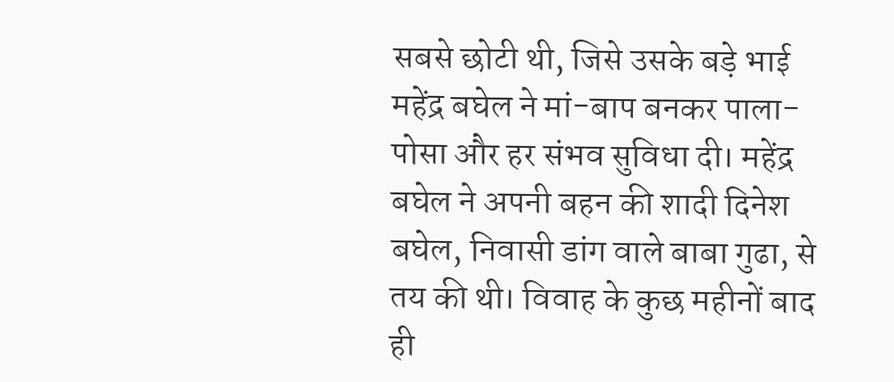सबसे छोटी थी, जिसे उसके बड़े भाई महेंद्र बघेल ने मां-बाप बनकर पाला-पोसा और हर संभव सुविधा दी। महेंद्र बघेल ने अपनी बहन की शादी दिनेश बघेल, निवासी डांग वाले बाबा गुढा, से तय की थी। विवाह के कुछ महीनों बाद ही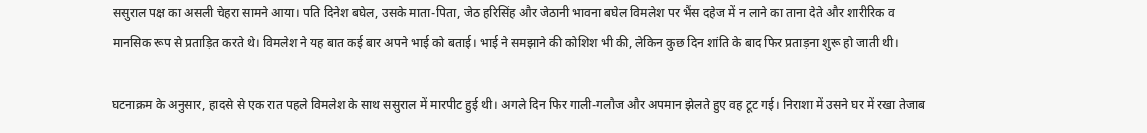ससुराल पक्ष का असली चेहरा सामने आया। पति दिनेश बघेल, उसके माता-पिता, जेठ हरिसिंह और जेठानी भावना बघेल विमलेश पर भैंस दहेज में न लाने का ताना देते और शारीरिक व मानसिक रूप से प्रताड़ित करते थे। विमलेश ने यह बात कई बार अपने भाई को बताई। भाई ने समझाने की कोशिश भी की, लेकिन कुछ दिन शांति के बाद फिर प्रताड़ना शुरू हो जाती थी।

घटनाक्रम के अनुसार, हादसे से एक रात पहले विमलेश के साथ ससुराल में मारपीट हुई थी। अगले दिन फिर गाली-गलौज और अपमान झेलते हुए वह टूट गई। निराशा में उसने घर में रखा तेजाब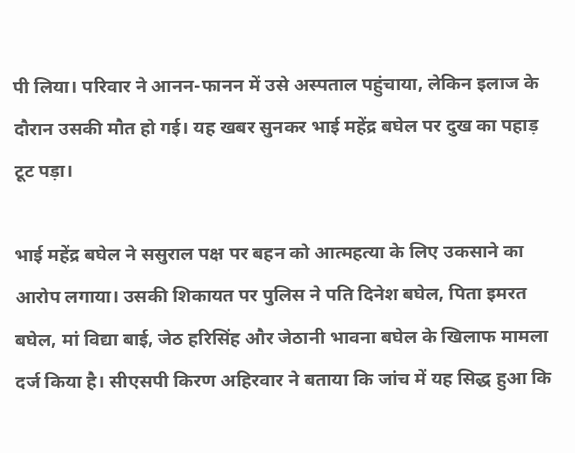पी लिया। परिवार ने आनन-फानन में उसे अस्पताल पहुंचाया, लेकिन इलाज के दौरान उसकी मौत हो गई। यह खबर सुनकर भाई महेंद्र बघेल पर दुख का पहाड़ टूट पड़ा।

भाई महेंद्र बघेल ने ससुराल पक्ष पर बहन को आत्महत्या के लिए उकसाने का आरोप लगाया। उसकी शिकायत पर पुलिस ने पति दिनेश बघेल, पिता इमरत बघेल, मां विद्या बाई, जेठ हरिसिंह और जेठानी भावना बघेल के खिलाफ मामला दर्ज किया है। सीएसपी किरण अहिरवार ने बताया कि जांच में यह सिद्ध हुआ कि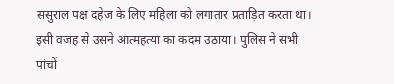ससुराल पक्ष दहेज के लिए महिला को लगातार प्रताड़ित करता था। इसी वजह से उसने आत्महत्या का कदम उठाया। पुलिस ने सभी पांचों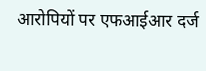आरोपियों पर एफआईआर दर्ज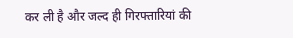कर ली है और जल्द ही गिरफ्तारियां की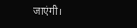जाएंगी।